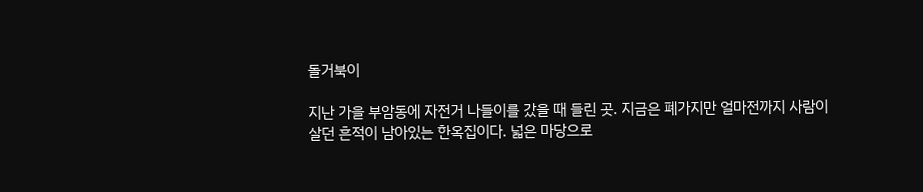돌거북이

지난 가을 부암동에 자전거 나들이를 갔을 때 들린 곳. 지금은 폐가지만 얼마전까지 사람이 살던 흔적이 남아있는 한옥집이다. 넓은 마당으로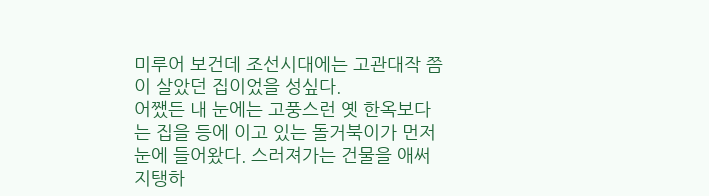미루어 보건데 조선시대에는 고관대작 쯤이 살았던 집이었을 성싶다.
어쨌든 내 눈에는 고풍스런 옛 한옥보다는 집을 등에 이고 있는 돌거북이가 먼저 눈에 들어왔다. 스러져가는 건물을 애써 지탱하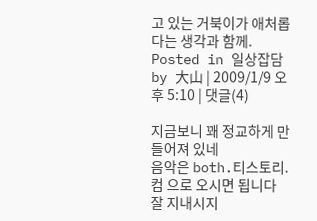고 있는 거북이가 애처롭다는 생각과 함께.
Posted in 일상잡담 by 大山 | 2009/1/9 오후 5:10 | 댓글(4)

지금보니 꽤 정교하게 만들어져 있네
음악은 both.티스토리.컴 으로 오시면 됩니다
잘 지내시지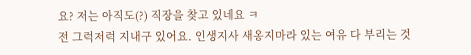요? 저는 아직도(?) 직장을 찾고 있네요 ㅋ
전 그럭저럭 지내구 있어요. 인생지사 새옹지마라 있는 여유 다 부리는 것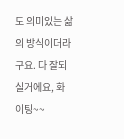도 의미있는 삶의 방식이더라구요. 다 잘되실거에요, 화이팅~~